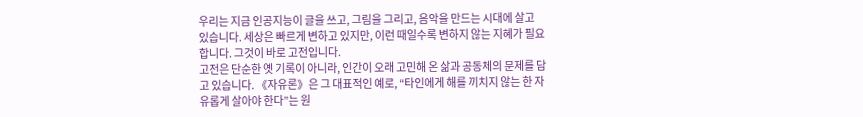우리는 지금 인공지능이 글을 쓰고, 그림을 그리고, 음악을 만드는 시대에 살고 있습니다. 세상은 빠르게 변하고 있지만, 이런 때일수록 변하지 않는 지혜가 필요합니다. 그것이 바로 고전입니다.
고전은 단순한 옛 기록이 아니라, 인간이 오래 고민해 온 삶과 공동체의 문제를 담고 있습니다. 《자유론》은 그 대표적인 예로, “타인에게 해를 끼치지 않는 한 자유롭게 살아야 한다”는 원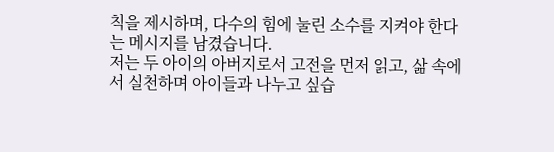칙을 제시하며, 다수의 힘에 눌린 소수를 지켜야 한다는 메시지를 남겼습니다.
저는 두 아이의 아버지로서 고전을 먼저 읽고, 삶 속에서 실천하며 아이들과 나누고 싶습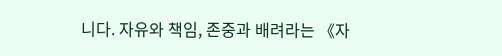니다. 자유와 책임, 존중과 배려라는 《자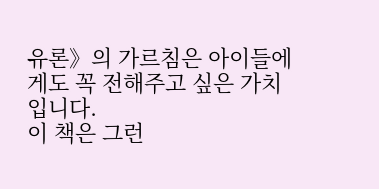유론》의 가르침은 아이들에게도 꼭 전해주고 싶은 가치입니다.
이 책은 그런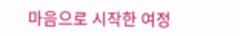마음으로 시작한 여정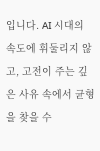입니다. AI 시대의 속도에 휘둘리지 않고, 고전이 주는 깊은 사유 속에서 균형을 찾을 수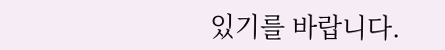있기를 바랍니다.